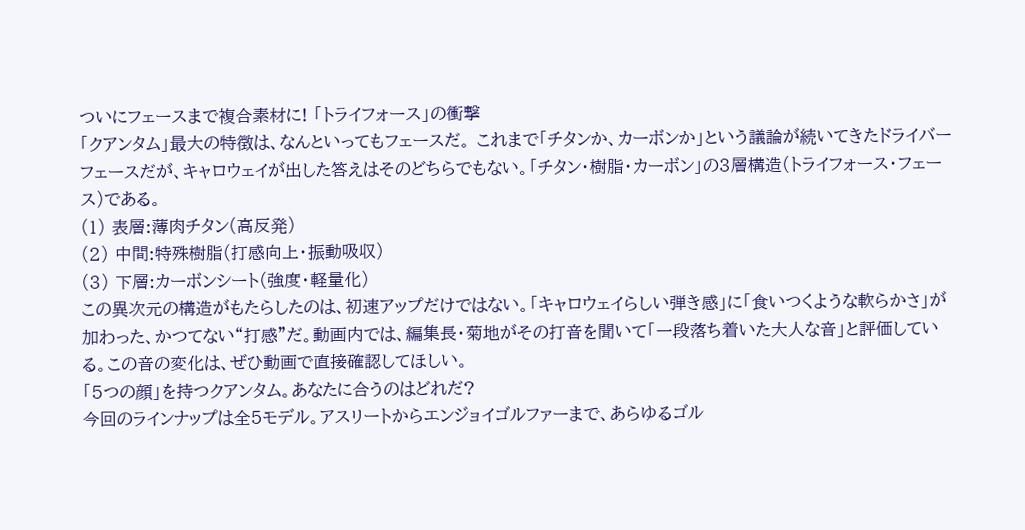ついにフェースまで複合素材に! 「トライフォース」の衝撃
「クアンタム」最大の特徴は、なんといってもフェースだ。 これまで「チタンか、カーボンか」という議論が続いてきたドライバーフェースだが、キャロウェイが出した答えはそのどちらでもない。「チタン・樹脂・カーボン」の3層構造(トライフォース・フェース)である。
(1) 表層:薄肉チタン(高反発)
(2) 中間:特殊樹脂(打感向上・振動吸収)
(3) 下層:カーボンシート(強度・軽量化)
この異次元の構造がもたらしたのは、初速アップだけではない。「キャロウェイらしい弾き感」に「食いつくような軟らかさ」が加わった、かつてない“打感”だ。動画内では、編集長・菊地がその打音を聞いて「一段落ち着いた大人な音」と評価している。この音の変化は、ぜひ動画で直接確認してほしい。
「5つの顔」を持つクアンタム。あなたに合うのはどれだ?
今回のラインナップは全5モデル。アスリートからエンジョイゴルファーまで、あらゆるゴル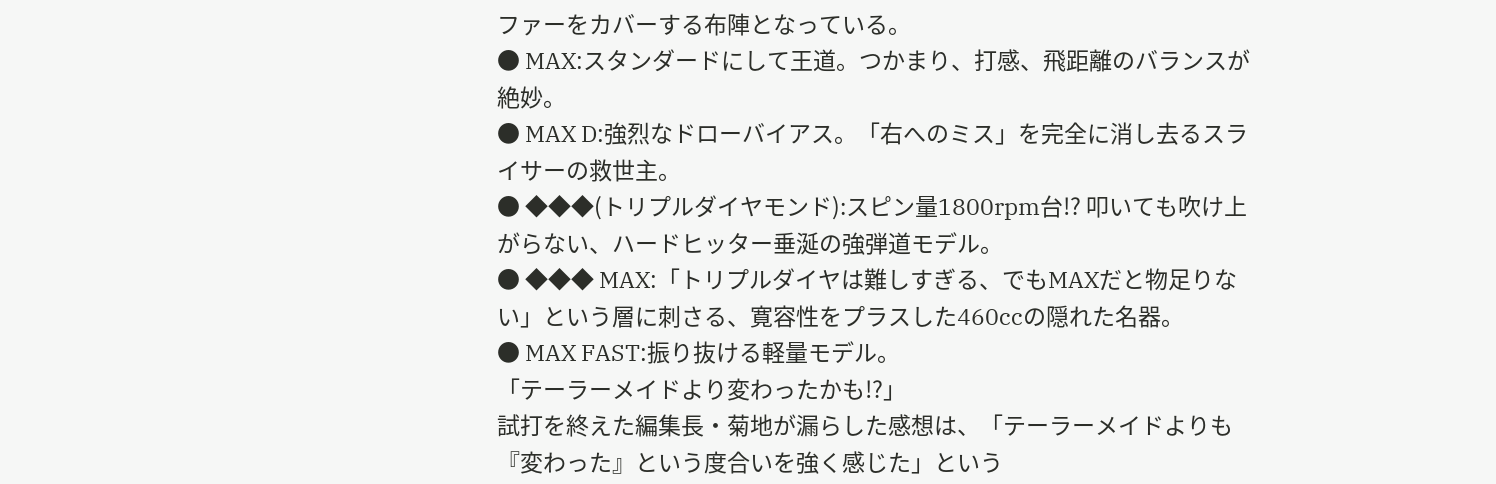ファーをカバーする布陣となっている。
● MAX:スタンダードにして王道。つかまり、打感、飛距離のバランスが絶妙。
● MAX D:強烈なドローバイアス。「右へのミス」を完全に消し去るスライサーの救世主。
● ◆◆◆(トリプルダイヤモンド):スピン量1800rpm台!? 叩いても吹け上がらない、ハードヒッター垂涎の強弾道モデル。
● ◆◆◆ MAX:「トリプルダイヤは難しすぎる、でもMAXだと物足りない」という層に刺さる、寛容性をプラスした460ccの隠れた名器。
● MAX FAST:振り抜ける軽量モデル。
「テーラーメイドより変わったかも!?」
試打を終えた編集長・菊地が漏らした感想は、「テーラーメイドよりも『変わった』という度合いを強く感じた」という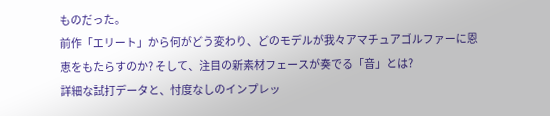ものだった。
前作「エリート」から何がどう変わり、どのモデルが我々アマチュアゴルファーに恩恵をもたらすのか? そして、注目の新素材フェースが奏でる「音」とは?
詳細な試打データと、忖度なしのインプレッ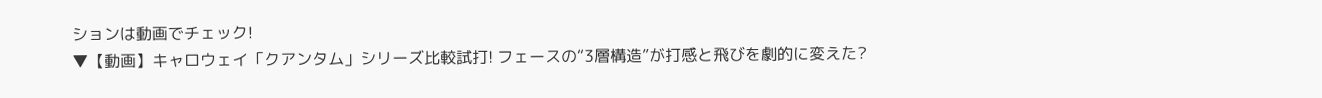ションは動画でチェック!
▼【動画】キャロウェイ「クアンタム」シリーズ比較試打! フェースの“3層構造”が打感と飛びを劇的に変えた?